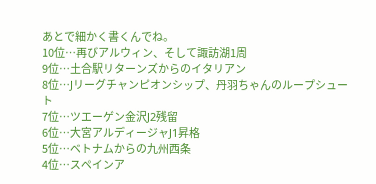あとで細かく書くんでね。
10位…再びアルウィン、そして諏訪湖1周
9位…土合駅リターンズからのイタリアン
8位…Jリーグチャンピオンシップ、丹羽ちゃんのループシュート
7位…ツエーゲン金沢J2残留
6位…大宮アルディージャJ1昇格
5位…ベトナムからの九州西条
4位…スペインア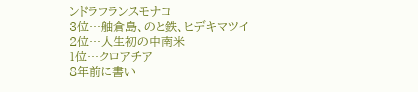ンドラフランスモナコ
3位…舳倉島、のと鉄、ヒデキマツイ
2位…人生初の中南米
1位…クロアチア
8年前に書い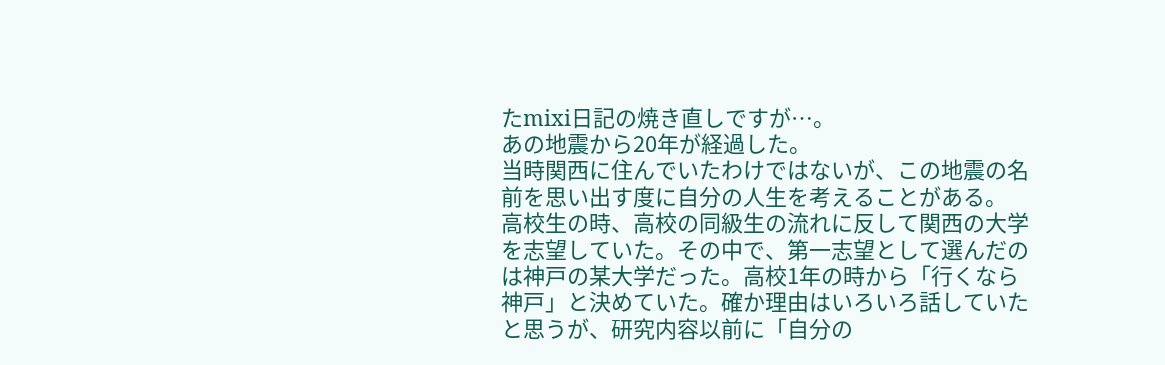たmixi日記の焼き直しですが…。
あの地震から20年が経過した。
当時関西に住んでいたわけではないが、この地震の名前を思い出す度に自分の人生を考えることがある。
高校生の時、高校の同級生の流れに反して関西の大学を志望していた。その中で、第一志望として選んだのは神戸の某大学だった。高校1年の時から「行くなら神戸」と決めていた。確か理由はいろいろ話していたと思うが、研究内容以前に「自分の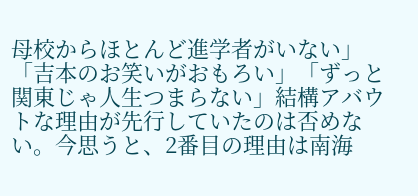母校からほとんど進学者がいない」「吉本のお笑いがおもろい」「ずっと関東じゃ人生つまらない」結構アバウトな理由が先行していたのは否めない。今思うと、2番目の理由は南海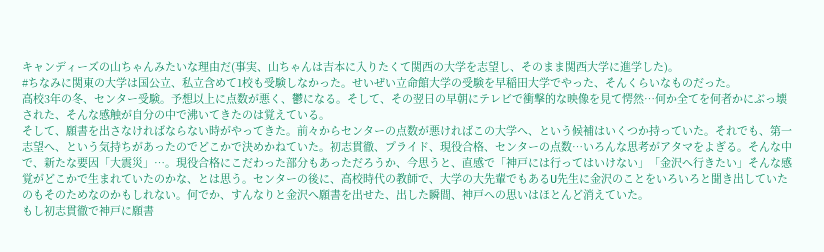キャンディーズの山ちゃんみたいな理由だ(事実、山ちゃんは吉本に入りたくて関西の大学を志望し、そのまま関西大学に進学した)。
#ちなみに関東の大学は国公立、私立含めて1校も受験しなかった。せいぜい立命館大学の受験を早稲田大学でやった、そんくらいなものだった。
高校3年の冬、センター受験。予想以上に点数が悪く、鬱になる。そして、その翌日の早朝にテレビで衝撃的な映像を見て愕然…何か全てを何者かにぶっ壊された、そんな感触が自分の中で沸いてきたのは覚えている。
そして、願書を出さなければならない時がやってきた。前々からセンターの点数が悪ければこの大学へ、という候補はいくつか持っていた。それでも、第一志望へ、という気持ちがあったのでどこかで決めかねていた。初志貫徹、プライド、現役合格、センターの点数…いろんな思考がアタマをよぎる。そんな中で、新たな要因「大震災」…。現役合格にこだわった部分もあっただろうか、今思うと、直感で「神戸には行ってはいけない」「金沢へ行きたい」そんな感覚がどこかで生まれていたのかな、とは思う。センターの後に、高校時代の教師で、大学の大先輩でもあるU先生に金沢のことをいろいろと聞き出していたのもそのためなのかもしれない。何でか、すんなりと金沢へ願書を出せた、出した瞬間、神戸への思いはほとんど消えていた。
もし初志貫徹で神戸に願書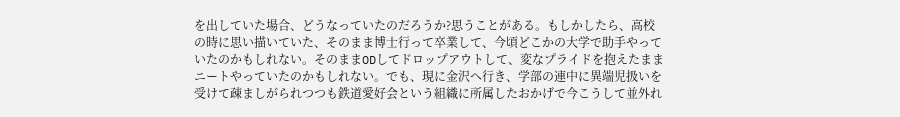を出していた場合、どうなっていたのだろうか?思うことがある。もしかしたら、高校の時に思い描いていた、そのまま博士行って卒業して、今頃どこかの大学で助手やっていたのかもしれない。そのままODしてドロップアウトして、変なプライドを抱えたままニートやっていたのかもしれない。でも、現に金沢へ行き、学部の連中に異端児扱いを受けて疎ましがられつつも鉄道愛好会という組織に所属したおかげで今こうして並外れ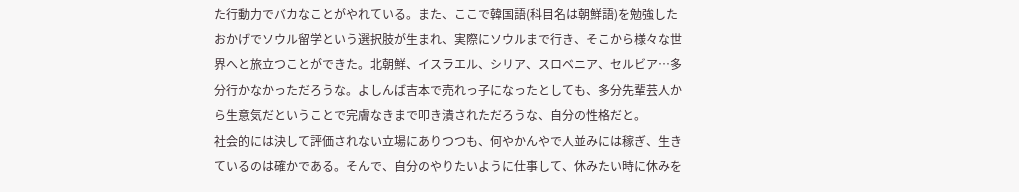た行動力でバカなことがやれている。また、ここで韓国語(科目名は朝鮮語)を勉強したおかげでソウル留学という選択肢が生まれ、実際にソウルまで行き、そこから様々な世界へと旅立つことができた。北朝鮮、イスラエル、シリア、スロベニア、セルビア…多分行かなかっただろうな。よしんば吉本で売れっ子になったとしても、多分先輩芸人から生意気だということで完膚なきまで叩き潰されただろうな、自分の性格だと。
社会的には決して評価されない立場にありつつも、何やかんやで人並みには稼ぎ、生きているのは確かである。そんで、自分のやりたいように仕事して、休みたい時に休みを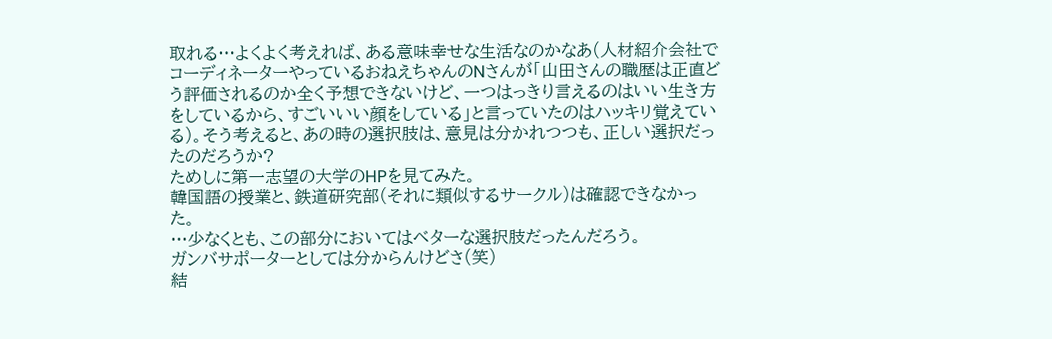取れる…よくよく考えれば、ある意味幸せな生活なのかなあ(人材紹介会社でコーディネーターやっているおねえちゃんのNさんが「山田さんの職歴は正直どう評価されるのか全く予想できないけど、一つはっきり言えるのはいい生き方をしているから、すごいいい顔をしている」と言っていたのはハッキリ覚えている)。そう考えると、あの時の選択肢は、意見は分かれつつも、正しい選択だったのだろうか?
ためしに第一志望の大学のHPを見てみた。
韓国語の授業と、鉄道研究部(それに類似するサークル)は確認できなかった。
…少なくとも、この部分においてはベターな選択肢だったんだろう。
ガンバサポーターとしては分からんけどさ(笑)
結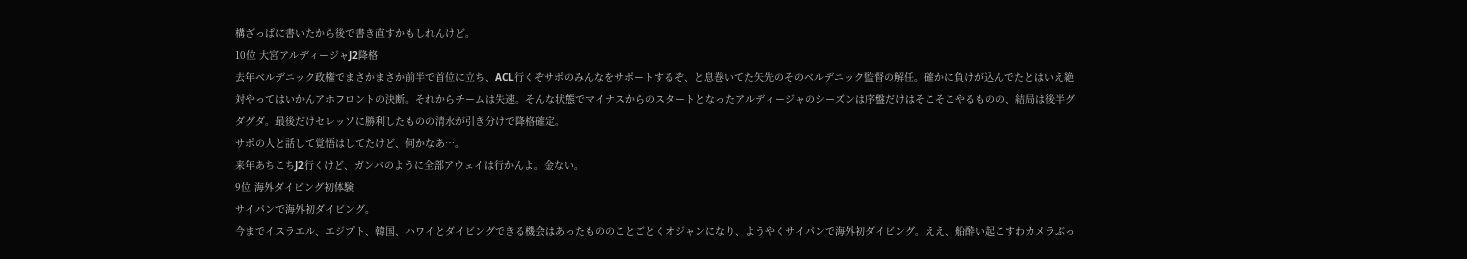構ざっぱに書いたから後で書き直すかもしれんけど。
10位 大宮アルディージャJ2降格
去年ベルデニック政権でまさかまさか前半で首位に立ち、ACL行くぞサポのみんなをサポートするぞ、と息巻いてた矢先のそのベルデニック監督の解任。確かに負けが込んでたとはいえ絶対やってはいかんアホフロントの決断。それからチームは失速。そんな状態でマイナスからのスタートとなったアルディージャのシーズンは序盤だけはそこそこやるものの、結局は後半グダグダ。最後だけセレッソに勝利したものの清水が引き分けで降格確定。
サポの人と話して覚悟はしてたけど、何かなあ…。
来年あちこちJ2行くけど、ガンバのように全部アウェイは行かんよ。金ない。
9位 海外ダイビング初体験
サイパンで海外初ダイビング。
今までイスラエル、エジプト、韓国、ハワイとダイビングできる機会はあったもののことごとくオジャンになり、ようやくサイパンで海外初ダイビング。ええ、船酔い起こすわカメラぶっ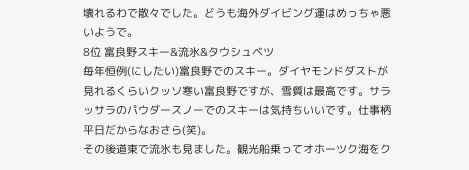壊れるわで散々でした。どうも海外ダイビング運はめっちゃ悪いようで。
8位 富良野スキー&流氷&タウシュベツ
毎年恒例(にしたい)富良野でのスキー。ダイヤモンドダストが見れるくらいクッソ寒い富良野ですが、雪質は最高です。サラッサラのパウダースノーでのスキーは気持ちいいです。仕事柄平日だからなおさら(笑)。
その後道東で流氷も見ました。観光船乗ってオホーツク海をク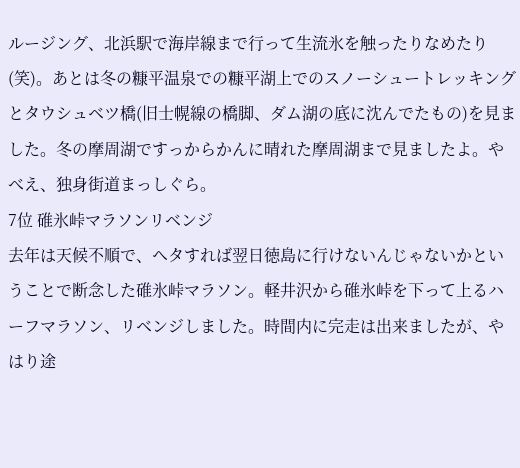ルージング、北浜駅で海岸線まで行って生流氷を触ったりなめたり(笑)。あとは冬の糠平温泉での糠平湖上でのスノーシュートレッキングとタウシュベツ橋(旧士幌線の橋脚、ダム湖の底に沈んでたもの)を見ました。冬の摩周湖ですっからかんに晴れた摩周湖まで見ましたよ。やべえ、独身街道まっしぐら。
7位 碓氷峠マラソンリベンジ
去年は天候不順で、ヘタすれば翌日徳島に行けないんじゃないかということで断念した碓氷峠マラソン。軽井沢から碓氷峠を下って上るハーフマラソン、リベンジしました。時間内に完走は出来ましたが、やはり途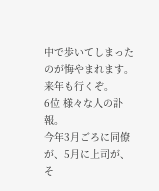中で歩いてしまったのが悔やまれます。来年も行くぞ。
6位 様々な人の訃報。
今年3月ごろに同僚が、5月に上司が、そ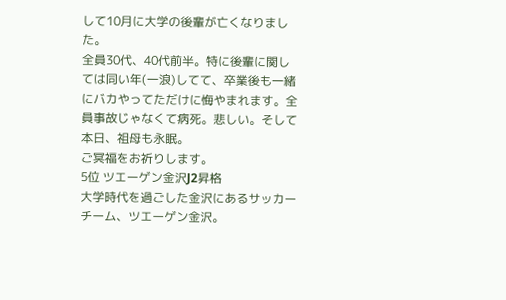して10月に大学の後輩が亡くなりました。
全員30代、40代前半。特に後輩に関しては同い年(一浪)してて、卒業後も一緒にバカやってただけに悔やまれます。全員事故じゃなくて病死。悲しい。そして本日、祖母も永眠。
ご冥福をお祈りします。
5位 ツエーゲン金沢J2昇格
大学時代を過ごした金沢にあるサッカーチーム、ツエーゲン金沢。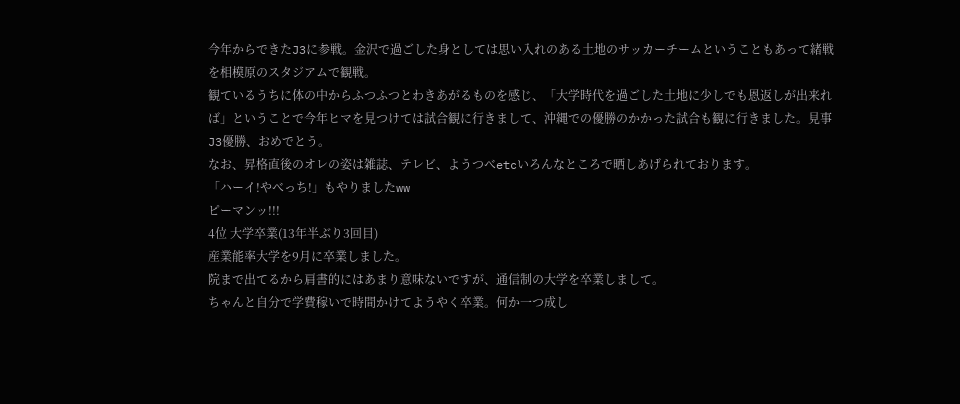今年からできたJ3に参戦。金沢で過ごした身としては思い入れのある土地のサッカーチームということもあって緒戦を相模原のスタジアムで観戦。
観ているうちに体の中からふつふつとわきあがるものを感じ、「大学時代を過ごした土地に少しでも恩返しが出来れば」ということで今年ヒマを見つけては試合観に行きまして、沖縄での優勝のかかった試合も観に行きました。見事J3優勝、おめでとう。
なお、昇格直後のオレの姿は雑誌、テレビ、ようつべetcいろんなところで晒しあげられております。
「ハーイ!やべっち!」もやりましたww
ピーマンッ!!!
4位 大学卒業(13年半ぶり3回目)
産業能率大学を9月に卒業しました。
院まで出てるから肩書的にはあまり意味ないですが、通信制の大学を卒業しまして。
ちゃんと自分で学費稼いで時間かけてようやく卒業。何か一つ成し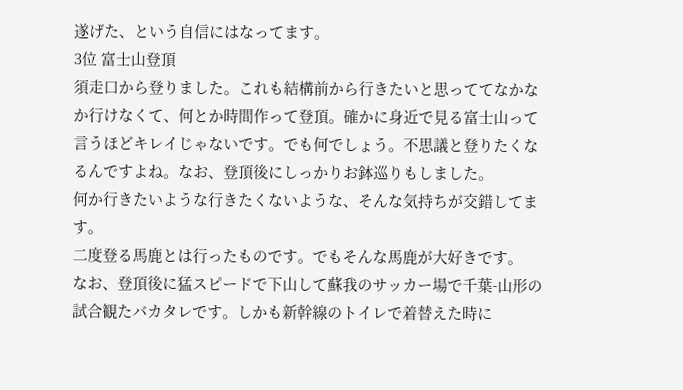遂げた、という自信にはなってます。
3位 富士山登頂
須走口から登りました。これも結構前から行きたいと思っててなかなか行けなくて、何とか時間作って登頂。確かに身近で見る富士山って言うほどキレイじゃないです。でも何でしょう。不思議と登りたくなるんですよね。なお、登頂後にしっかりお鉢巡りもしました。
何か行きたいような行きたくないような、そんな気持ちが交錯してます。
二度登る馬鹿とは行ったものです。でもそんな馬鹿が大好きです。
なお、登頂後に猛スピードで下山して蘇我のサッカー場で千葉-山形の試合観たバカタレです。しかも新幹線のトイレで着替えた時に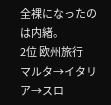全裸になったのは内緒。
2位 欧州旅行
マルタ→イタリア→スロ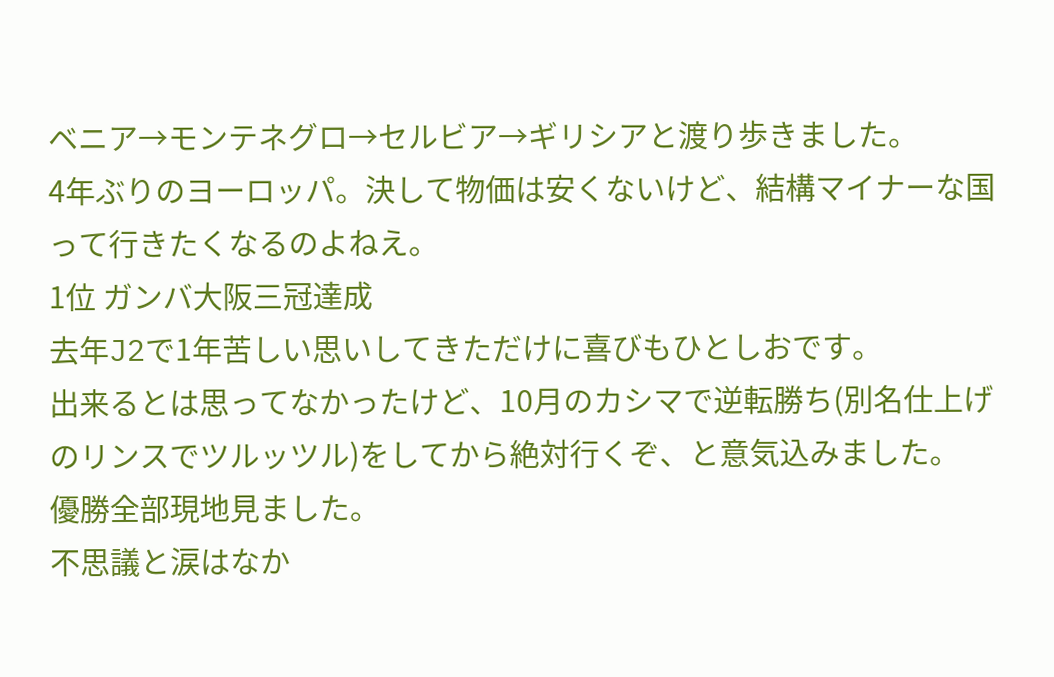ベニア→モンテネグロ→セルビア→ギリシアと渡り歩きました。
4年ぶりのヨーロッパ。決して物価は安くないけど、結構マイナーな国って行きたくなるのよねえ。
1位 ガンバ大阪三冠達成
去年J2で1年苦しい思いしてきただけに喜びもひとしおです。
出来るとは思ってなかったけど、10月のカシマで逆転勝ち(別名仕上げのリンスでツルッツル)をしてから絶対行くぞ、と意気込みました。
優勝全部現地見ました。
不思議と涙はなか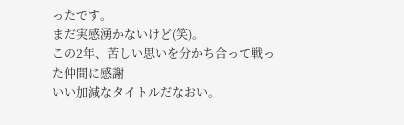ったです。
まだ実感湧かないけど(笑)。
この2年、苦しい思いを分かち合って戦った仲間に感謝
いい加減なタイトルだなおい。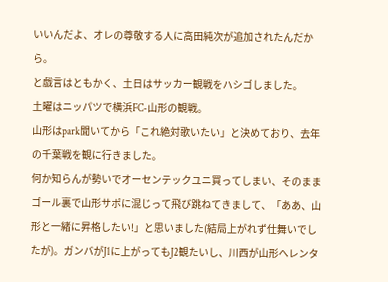いいんだよ、オレの尊敬する人に高田純次が追加されたんだから。
と戯言はともかく、土日はサッカー観戦をハシゴしました。
土曜はニッパツで横浜FC-山形の観戦。
山形はpark聞いてから「これ絶対歌いたい」と決めており、去年の千葉戦を観に行きました。
何か知らんが勢いでオーセンテックユニ買ってしまい、そのままゴール裏で山形サポに混じって飛び跳ねてきまして、「ああ、山形と一緒に昇格したい!」と思いました(結局上がれず仕舞いでしたが)。ガンバがJ1に上がってもJ2観たいし、川西が山形へレンタ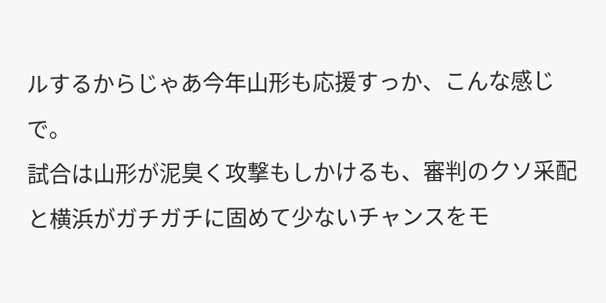ルするからじゃあ今年山形も応援すっか、こんな感じで。
試合は山形が泥臭く攻撃もしかけるも、審判のクソ采配と横浜がガチガチに固めて少ないチャンスをモ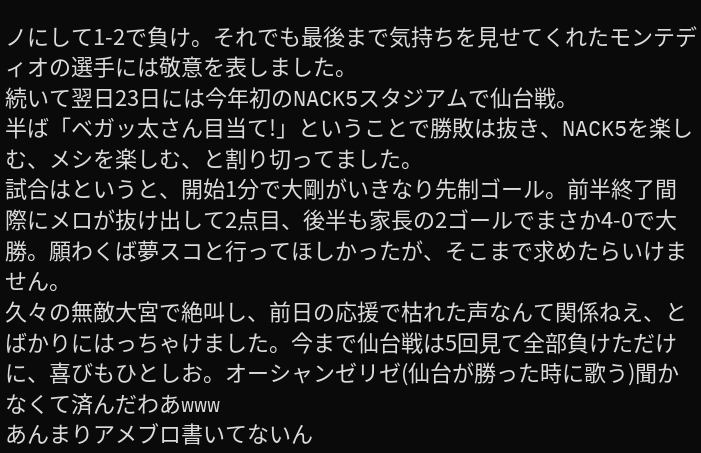ノにして1-2で負け。それでも最後まで気持ちを見せてくれたモンテディオの選手には敬意を表しました。
続いて翌日23日には今年初のNACK5スタジアムで仙台戦。
半ば「ベガッ太さん目当て!」ということで勝敗は抜き、NACK5を楽しむ、メシを楽しむ、と割り切ってました。
試合はというと、開始1分で大剛がいきなり先制ゴール。前半終了間際にメロが抜け出して2点目、後半も家長の2ゴールでまさか4-0で大勝。願わくば夢スコと行ってほしかったが、そこまで求めたらいけません。
久々の無敵大宮で絶叫し、前日の応援で枯れた声なんて関係ねえ、とばかりにはっちゃけました。今まで仙台戦は5回見て全部負けただけに、喜びもひとしお。オーシャンゼリゼ(仙台が勝った時に歌う)聞かなくて済んだわあwww
あんまりアメブロ書いてないん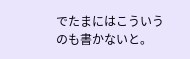でたまにはこういうのも書かないと。